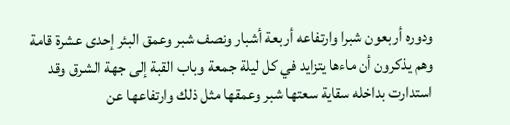ودوره أربعون شبرا وارتفاعه أربعة أشبار ونصف شبر وعمق البئر إحدى عشرة قامة وهم يذكرون أن ماءها يتزايد في كل ليلة جمعة وباب القبة إلى جهة الشرق وقد استدارت بداخله سقاية سعتها شبر وعمقها مثل ذلك وارتفاعها عن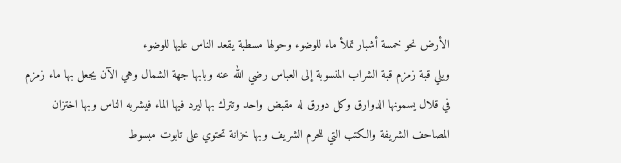الأرض نحو خمسة أشبار تملأ ماء للوضوء وحولها مسطبة يقعد الناس عليها للوضوء
ويلي قبة زمزم قبة الشراب المنسوبة إلى العباس رضي الله عنه وبابها جهة الشمال وهي الآن يجعل بها ماء زمزم في قلال يسمونها الدوارق وكل دورق له مقبض واحد وتترك بها ليرد فيها الماء فيشربه الناس وبها اختزان المصاحف الشريفة والكتب التي للحرم الشريف وبها خزانة تحتوي على تابوت مبسوط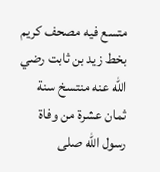متسع فيه مصحف كريم بخط زيد بن ثابت رضي الله عنه منتسخ سنة ثمان عشرة من وفاة رسول الله صلى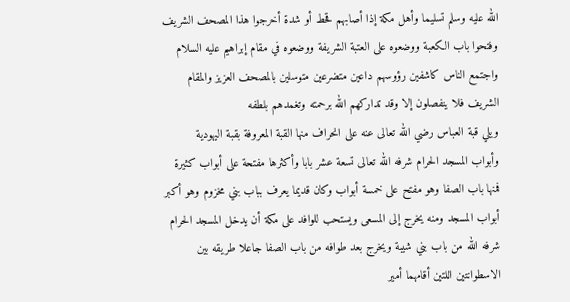الله عليه وسلم تسليما وأهل مكة إذا أصابهم قحط أو شدة أخرجوا هذا المصحف الشريف وفتحوا باب الكعبة ووضعوه على العتبة الشريفة ووضعوه في مقام إبراهيم عليه السلام واجتمع الناس كاشفين رؤوسهم داعين متضرعين متوسلين بالمصحف العزيز والمقام الشريف فلا ينفصلون إلا وقد تداركهم الله برحمته وتغمدهم بلطفه
ويلي قبة العباس رضي الله تعالى عنه على انحراف منها القبة المعروفة بقبة اليهودية
وأبواب المسجد الحرام شرفه الله تعالى تسعة عشر بابا وأكثرها مفتحة على أبواب كثيرة فمنها باب الصفا وهو مفتح على خمسة أبواب وكان قديما يعرف بباب بني مخزوم وهو أكبر أبواب المسجد ومنه يخرج إلى المسعى ويستحب للوافد على مكة أن يدخل المسجد الحرام شرفه الله من باب بني شيبة ويخرج بعد طوافه من باب الصفا جاعلا طريقه بين الاسطوانتين اللتين أقامهما أمير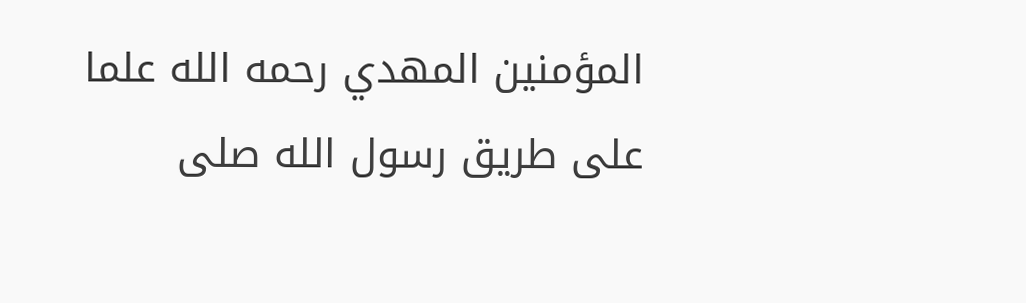المؤمنين المهدي رحمه الله علما على طريق رسول الله صلى